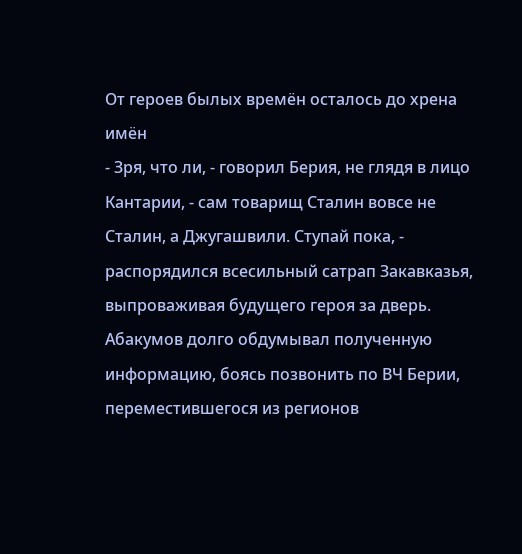От героев былых времён осталось до хрена имён
- Зря, что ли, - говорил Берия, не глядя в лицо Кантарии, - сам товарищ Сталин вовсе не Сталин, а Джугашвили. Ступай пока, - распорядился всесильный сатрап Закавказья, выпроваживая будущего героя за дверь.
Абакумов долго обдумывал полученную информацию, боясь позвонить по ВЧ Берии, переместившегося из регионов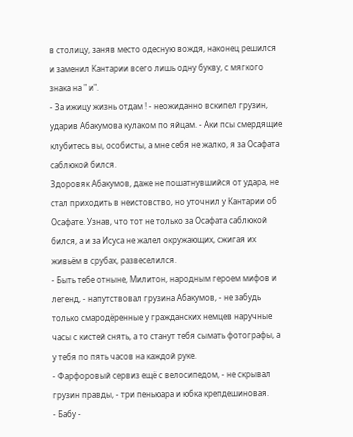в столицу, заняв место одесную вождя, наконец решился и заменил Кантарии всего лишь одну букву, с мягкого знака на " и".
- За ижицу жизнь отдам ! - неожиданно вскипел грузин, ударив Абакумова кулаком по яйцам. - Аки псы смердящие клубитесь вы, особисты, а мне себя не жалко, я за Осафата саблюкой бился.
Здоровяк Абакумов, даже не пошатнувшийся от удара, не стал приходить в неистовство, но уточнил у Кантарии об Осафате. Узнав, что тот не только за Осафата саблюкой бился, а и за Исуса не жалел окружающих, сжигая их живьём в срубах, развеселился.
- Быть тебе отныне, Милитон, народным героем мифов и легенд, - напутствовал грузина Абакумов, - не забудь только смародёренные у гражданских немцев наручные часы с кистей снять, а то станут тебя сымать фотографы, а у тебя по пять часов на каждой руке.
- Фарфоровый сервиз ещё с велосипедом, - не скрывал грузин правды, - три пеньюара и юбка крепдешиновая.
- Бабу -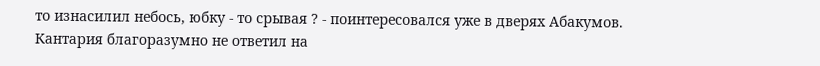то изнасилил небось, юбку - то срывая ? - поинтересовался уже в дверях Абакумов.
Кантария благоразумно не ответил на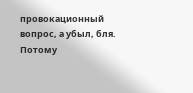провокационный вопрос, а убыл, бля. Потому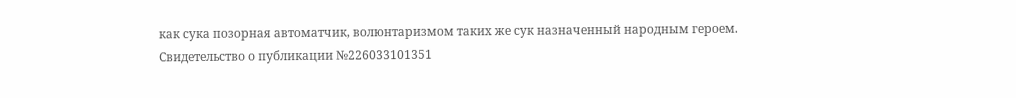как сука позорная автоматчик, волюнтаризмом таких же сук назначенный народным героем.
Свидетельство о публикации №226033101351